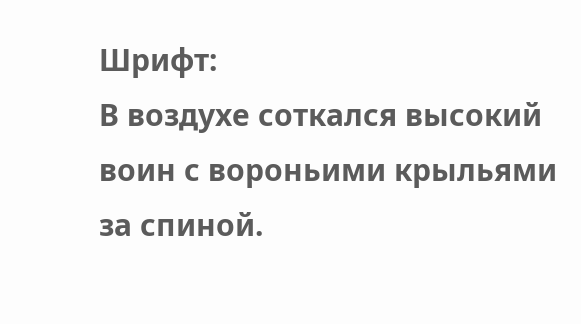Шрифт:
В воздухе соткался высокий воин с вороньими крыльями за спиной.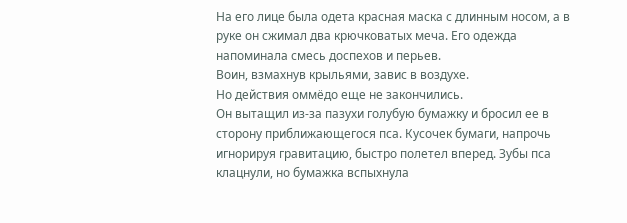На его лице была одета красная маска с длинным носом, а в руке он сжимал два крючковатых меча. Его одежда напоминала смесь доспехов и перьев.
Воин, взмахнув крыльями, завис в воздухе.
Но действия оммёдо еще не закончились.
Он вытащил из-за пазухи голубую бумажку и бросил ее в сторону приближающегося пса. Кусочек бумаги, напрочь игнорируя гравитацию, быстро полетел вперед. Зубы пса клацнули, но бумажка вспыхнула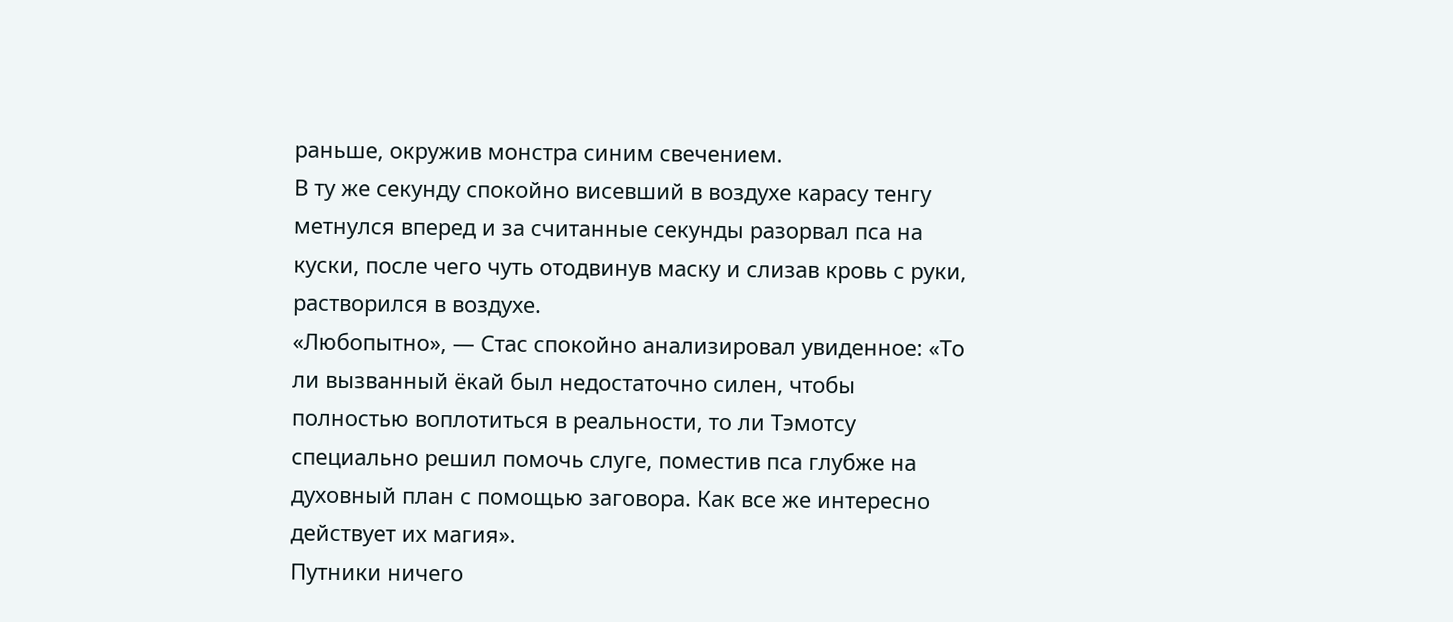раньше, окружив монстра синим свечением.
В ту же секунду спокойно висевший в воздухе карасу тенгу метнулся вперед и за считанные секунды разорвал пса на куски, после чего чуть отодвинув маску и слизав кровь с руки, растворился в воздухе.
«Любопытно», — Стас спокойно анализировал увиденное: «То ли вызванный ёкай был недостаточно силен, чтобы полностью воплотиться в реальности, то ли Тэмотсу специально решил помочь слуге, поместив пса глубже на духовный план с помощью заговора. Как все же интересно действует их магия».
Путники ничего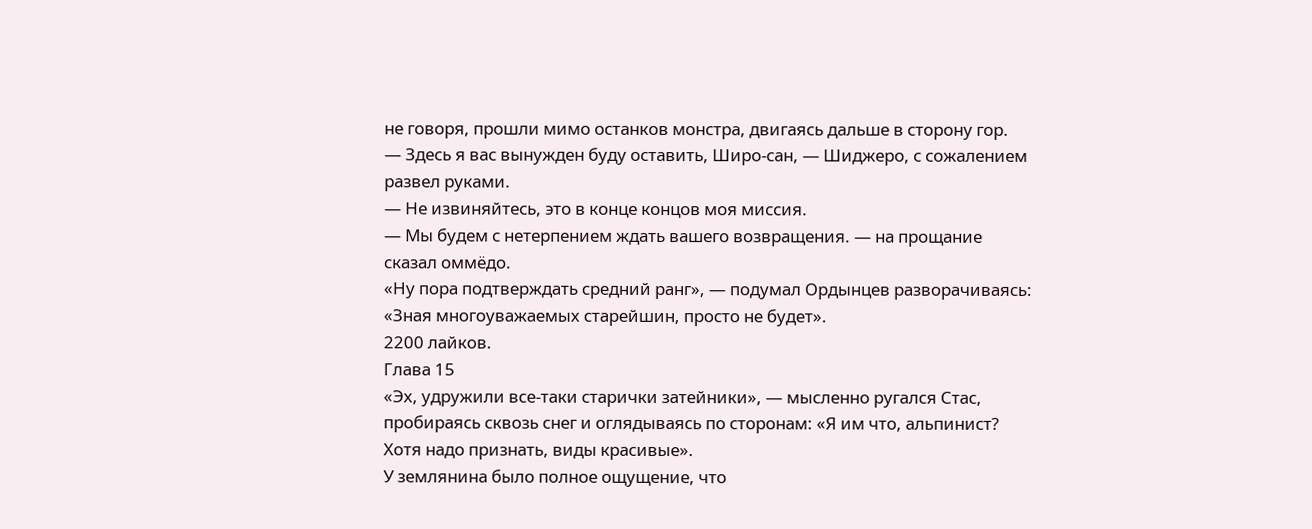не говоря, прошли мимо останков монстра, двигаясь дальше в сторону гор.
— Здесь я вас вынужден буду оставить, Широ-сан, — Шиджеро, с сожалением развел руками.
— Не извиняйтесь, это в конце концов моя миссия.
— Мы будем с нетерпением ждать вашего возвращения. — на прощание сказал оммёдо.
«Ну пора подтверждать средний ранг», — подумал Ордынцев разворачиваясь: «Зная многоуважаемых старейшин, просто не будет».
2200 лайков.
Глава 15
«Эх, удружили все-таки старички затейники», — мысленно ругался Стас, пробираясь сквозь снег и оглядываясь по сторонам: «Я им что, альпинист? Хотя надо признать, виды красивые».
У землянина было полное ощущение, что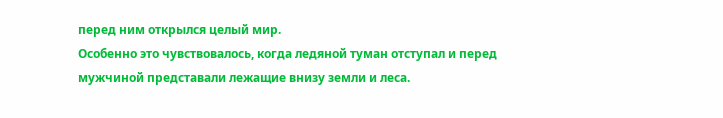перед ним открылся целый мир.
Особенно это чувствовалось, когда ледяной туман отступал и перед мужчиной представали лежащие внизу земли и леса.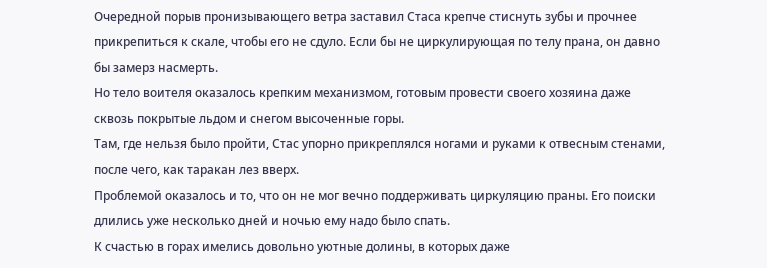Очередной порыв пронизывающего ветра заставил Стаса крепче стиснуть зубы и прочнее прикрепиться к скале, чтобы его не сдуло. Если бы не циркулирующая по телу прана, он давно бы замерз насмерть.
Но тело воителя оказалось крепким механизмом, готовым провести своего хозяина даже сквозь покрытые льдом и снегом высоченные горы.
Там, где нельзя было пройти, Стас упорно прикреплялся ногами и руками к отвесным стенами, после чего, как таракан лез вверх.
Проблемой оказалось и то, что он не мог вечно поддерживать циркуляцию праны. Его поиски длились уже несколько дней и ночью ему надо было спать.
К счастью в горах имелись довольно уютные долины, в которых даже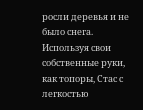росли деревья и не было снега.
Используя свои собственные руки, как топоры, Стас с легкостью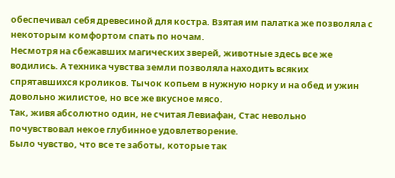обеспечивал себя древесиной для костра. Взятая им палатка же позволяла с некоторым комфортом спать по ночам.
Несмотря на сбежавших магических зверей, животные здесь все же водились. А техника чувства земли позволяла находить всяких спрятавшихся кроликов. Тычок копьем в нужную норку и на обед и ужин довольно жилистое, но все же вкусное мясо.
Так, живя абсолютно один, не считая Левиафан, Стас невольно почувствовал некое глубинное удовлетворение.
Было чувство, что все те заботы, которые так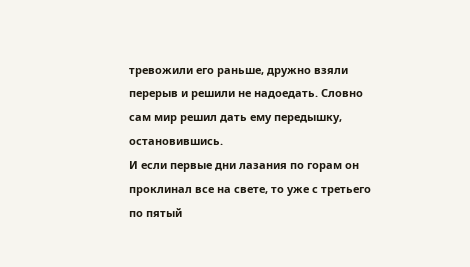тревожили его раньше, дружно взяли перерыв и решили не надоедать. Словно сам мир решил дать ему передышку, остановившись.
И если первые дни лазания по горам он проклинал все на свете, то уже с третьего по пятый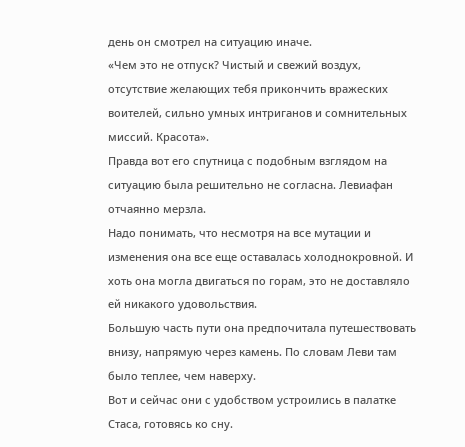день он смотрел на ситуацию иначе.
«Чем это не отпуск? Чистый и свежий воздух, отсутствие желающих тебя прикончить вражеских воителей, сильно умных интриганов и сомнительных миссий. Красота».
Правда вот его спутница с подобным взглядом на ситуацию была решительно не согласна. Левиафан отчаянно мерзла.
Надо понимать, что несмотря на все мутации и изменения она все еще оставалась холоднокровной. И хоть она могла двигаться по горам, это не доставляло ей никакого удовольствия.
Большую часть пути она предпочитала путешествовать внизу, напрямую через камень. По словам Леви там было теплее, чем наверху.
Вот и сейчас они с удобством устроились в палатке Стаса, готовясь ко сну.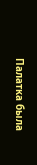Палатка была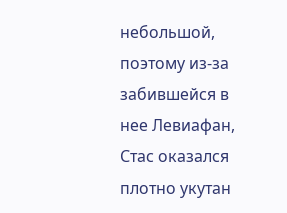небольшой, поэтому из-за забившейся в нее Левиафан, Стас оказался плотно укутан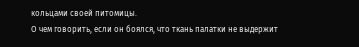кольцами своей питомицы.
О чем говорить, если он боялся, что ткань палатки не выдержит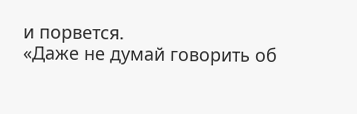и порвется.
«Даже не думай говорить об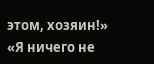этом, хозяин!»
«Я ничего не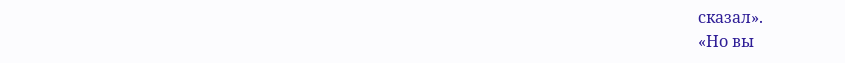сказал».
«Но вы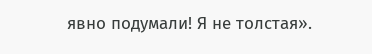явно подумали! Я не толстая».